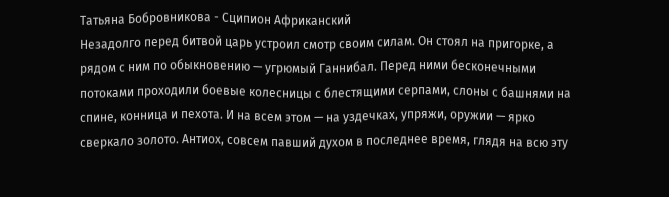Татьяна Бобровникова - Сципион Африканский
Незадолго перед битвой царь устроил смотр своим силам. Он стоял на пригорке, а рядом с ним по обыкновению — угрюмый Ганнибал. Перед ними бесконечными потоками проходили боевые колесницы с блестящими серпами, слоны с башнями на спине, конница и пехота. И на всем этом — на уздечках, упряжи, оружии — ярко сверкало золото. Антиох, совсем павший духом в последнее время, глядя на всю эту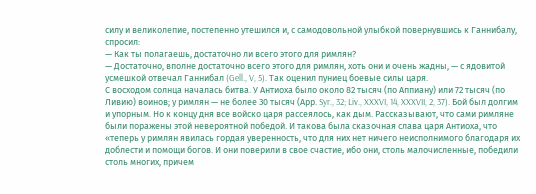силу и великолепие, постепенно утешился и, с самодовольной улыбкой повернувшись к Ганнибалу, спросил:
— Как ты полагаешь, достаточно ли всего этого для римлян?
— Достаточно, вполне достаточно всего этого для римлян, хоть они и очень жадны, — с ядовитой усмешкой отвечал Ганнибал (Gell., V, 5). Так оценил пуниец боевые силы царя.
С восходом солнца началась битва. У Антиоха было около 82 тысяч (по Аппиану) или 72 тысяч (по Ливию) воинов; у римлян — не более 30 тысяч (Арр. Syr., 32; Liv., XXXVI, 14, XXXVII, 2, 37). Бой был долгим и упорным. Но к концу дня все войско царя рассеялось, как дым. Рассказывают, что сами римляне были поражены этой невероятной победой. И такова была сказочная слава царя Антиоха, что «теперь у римлян явилась гордая уверенность, что для них нет ничего неисполнимого благодаря их доблести и помощи богов. И они поверили в свое счастие, ибо они, столь малочисленные, победили столь многих, причем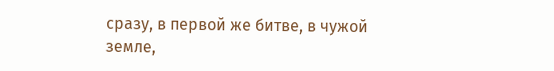сразу, в первой же битве, в чужой земле,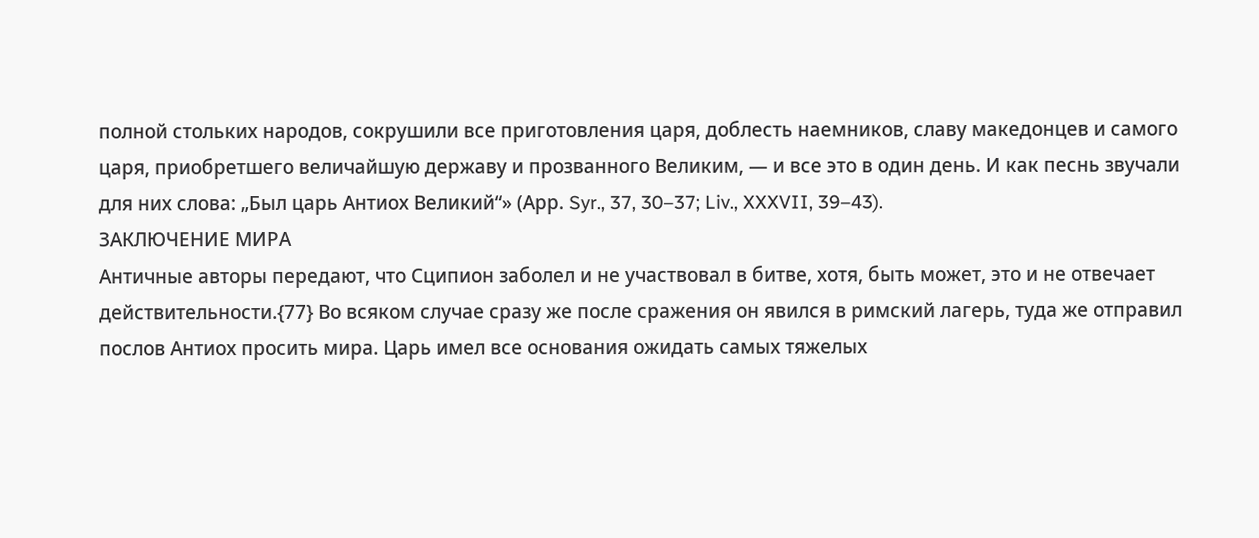полной стольких народов, сокрушили все приготовления царя, доблесть наемников, славу македонцев и самого царя, приобретшего величайшую державу и прозванного Великим, — и все это в один день. И как песнь звучали для них слова: „Был царь Антиох Великий“» (Арр. Syr., 37, 30–37; Liv., XXXVII, 39–43).
ЗАКЛЮЧЕНИЕ МИРА
Античные авторы передают, что Сципион заболел и не участвовал в битве, хотя, быть может, это и не отвечает действительности.{77} Во всяком случае сразу же после сражения он явился в римский лагерь, туда же отправил послов Антиох просить мира. Царь имел все основания ожидать самых тяжелых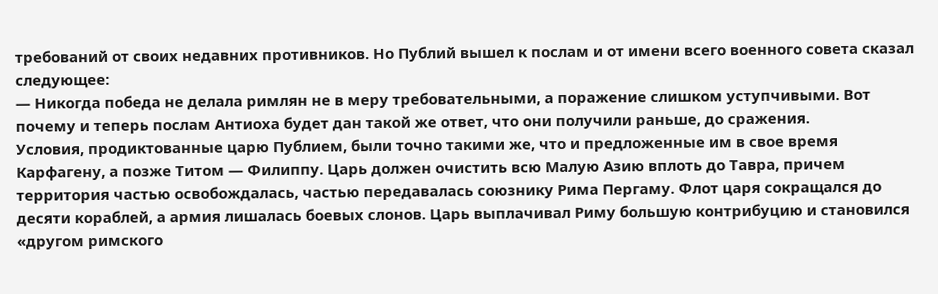требований от своих недавних противников. Но Публий вышел к послам и от имени всего военного совета сказал следующее:
— Никогда победа не делала римлян не в меру требовательными, а поражение слишком уступчивыми. Вот почему и теперь послам Антиоха будет дан такой же ответ, что они получили раньше, до сражения.
Условия, продиктованные царю Публием, были точно такими же, что и предложенные им в свое время Карфагену, а позже Титом — Филиппу. Царь должен очистить всю Малую Азию вплоть до Тавра, причем территория частью освобождалась, частью передавалась союзнику Рима Пергаму. Флот царя сокращался до десяти кораблей, а армия лишалась боевых слонов. Царь выплачивал Риму большую контрибуцию и становился «другом римского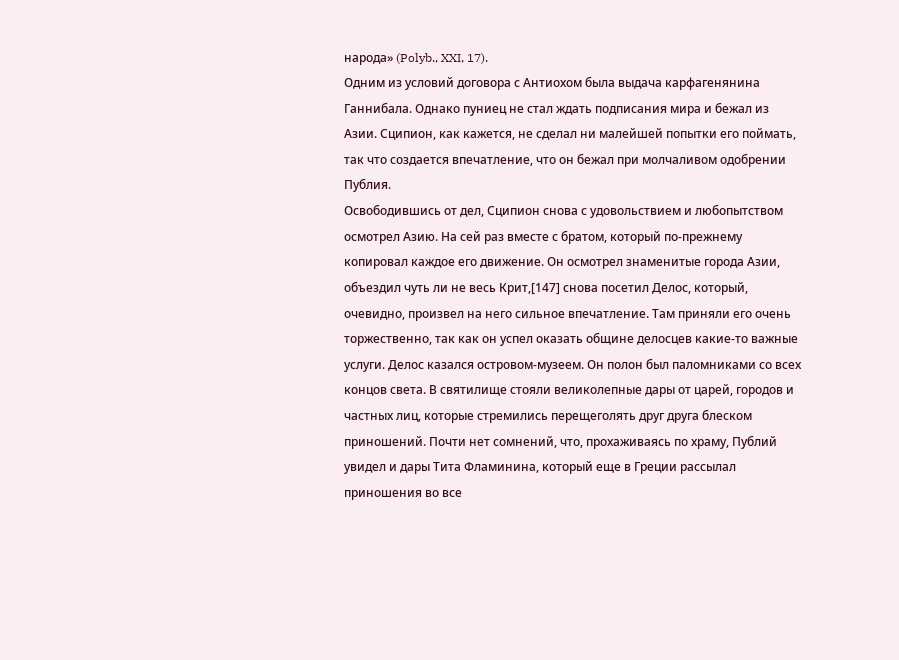народа» (Polyb., XXI, 17).
Одним из условий договора с Антиохом была выдача карфагенянина Ганнибала. Однако пуниец не стал ждать подписания мира и бежал из Азии. Сципион, как кажется, не сделал ни малейшей попытки его поймать, так что создается впечатление, что он бежал при молчаливом одобрении Публия.
Освободившись от дел, Сципион снова с удовольствием и любопытством осмотрел Азию. На сей раз вместе с братом, который по-прежнему копировал каждое его движение. Он осмотрел знаменитые города Азии, объездил чуть ли не весь Крит,[147] снова посетил Делос, который, очевидно, произвел на него сильное впечатление. Там приняли его очень торжественно, так как он успел оказать общине делосцев какие-то важные услуги. Делос казался островом-музеем. Он полон был паломниками со всех концов света. В святилище стояли великолепные дары от царей, городов и частных лиц, которые стремились перещеголять друг друга блеском приношений. Почти нет сомнений, что, прохаживаясь по храму, Публий увидел и дары Тита Фламинина, который еще в Греции рассылал приношения во все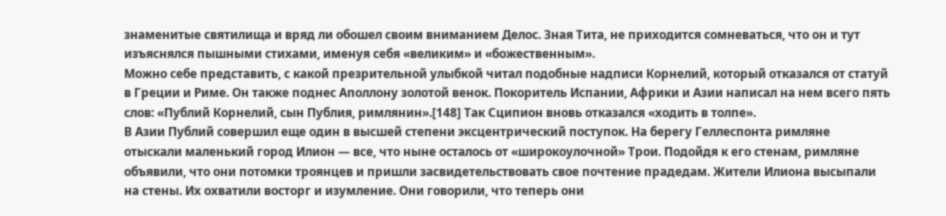знаменитые святилища и вряд ли обошел своим вниманием Делос. Зная Тита, не приходится сомневаться, что он и тут изъяснялся пышными стихами, именуя себя «великим» и «божественным».
Можно себе представить, с какой презрительной улыбкой читал подобные надписи Корнелий, который отказался от статуй в Греции и Риме. Он также поднес Аполлону золотой венок. Покоритель Испании, Африки и Азии написал на нем всего пять слов: «Публий Корнелий, сын Публия, римлянин».[148] Так Сципион вновь отказался «ходить в толпе».
В Азии Публий совершил еще один в высшей степени эксцентрический поступок. На берегу Геллеспонта римляне отыскали маленький город Илион — все, что ныне осталось от «широкоулочной» Трои. Подойдя к его стенам, римляне объявили, что они потомки троянцев и пришли засвидетельствовать свое почтение прадедам. Жители Илиона высыпали на стены. Их охватили восторг и изумление. Они говорили, что теперь они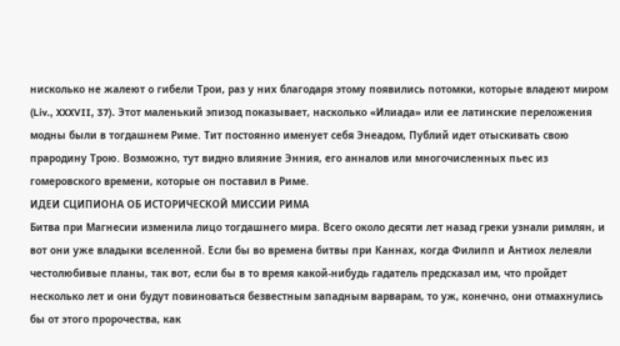нисколько не жалеют о гибели Трои, раз у них благодаря этому появились потомки, которые владеют миром (Liv., XXXVII, 37). Этот маленький эпизод показывает, насколько «Илиада» или ее латинские переложения модны были в тогдашнем Риме. Тит постоянно именует себя Энеадом, Публий идет отыскивать свою прародину Трою. Возможно, тут видно влияние Энния, его анналов или многочисленных пьес из гомеровского времени, которые он поставил в Риме.
ИДЕИ СЦИПИОНА ОБ ИСТОРИЧЕСКОЙ МИССИИ РИМА
Битва при Магнесии изменила лицо тогдашнего мира. Всего около десяти лет назад греки узнали римлян, и вот они уже владыки вселенной. Если бы во времена битвы при Каннах, когда Филипп и Антиох лелеяли честолюбивые планы, так вот, если бы в то время какой-нибудь гадатель предсказал им, что пройдет несколько лет и они будут повиноваться безвестным западным варварам, то уж, конечно, они отмахнулись бы от этого пророчества, как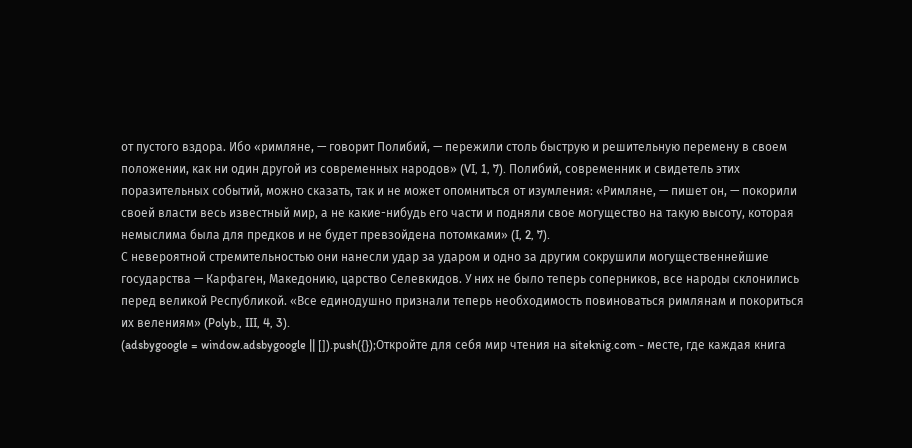от пустого вздора. Ибо «римляне, — говорит Полибий, — пережили столь быструю и решительную перемену в своем положении, как ни один другой из современных народов» (VI, 1, 7). Полибий, современник и свидетель этих поразительных событий, можно сказать, так и не может опомниться от изумления: «Римляне, — пишет он, — покорили своей власти весь известный мир, а не какие-нибудь его части и подняли свое могущество на такую высоту, которая немыслима была для предков и не будет превзойдена потомками» (I, 2, 7).
С невероятной стремительностью они нанесли удар за ударом и одно за другим сокрушили могущественнейшие государства — Карфаген, Македонию, царство Селевкидов. У них не было теперь соперников, все народы склонились перед великой Республикой. «Все единодушно признали теперь необходимость повиноваться римлянам и покориться их велениям» (Polyb., III, 4, 3).
(adsbygoogle = window.adsbygoogle || []).push({});Откройте для себя мир чтения на siteknig.com - месте, где каждая книга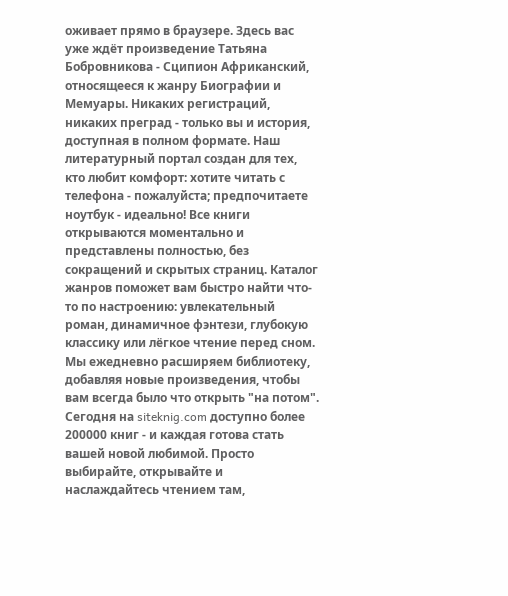оживает прямо в браузере. Здесь вас уже ждёт произведение Татьяна Бобровникова - Сципион Африканский, относящееся к жанру Биографии и Мемуары. Никаких регистраций, никаких преград - только вы и история, доступная в полном формате. Наш литературный портал создан для тех, кто любит комфорт: хотите читать с телефона - пожалуйста; предпочитаете ноутбук - идеально! Все книги открываются моментально и представлены полностью, без сокращений и скрытых страниц. Каталог жанров поможет вам быстро найти что-то по настроению: увлекательный роман, динамичное фэнтези, глубокую классику или лёгкое чтение перед сном. Мы ежедневно расширяем библиотеку, добавляя новые произведения, чтобы вам всегда было что открыть "на потом". Сегодня на siteknig.com доступно более 200000 книг - и каждая готова стать вашей новой любимой. Просто выбирайте, открывайте и наслаждайтесь чтением там,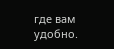где вам удобно.